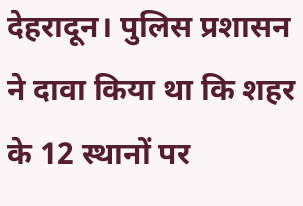देहरादून। पुलिस प्रशासन ने दावा किया था कि शहर के 12 स्थानों पर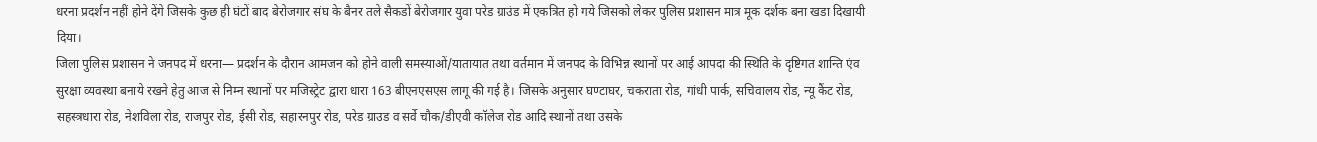धरना प्रदर्शन नहीं होने देंगे जिसके कुछ ही घंटों बाद बेरोजगार संघ के बैनर तले सैकडों बेरोजगार युवा परेड ग्राउंड में एकत्रित हो गये जिसको लेकर पुलिस प्रशासन मात्र मूक दर्शक बना खडा दिखायी दिया।
जिला पुलिस प्रशासन ने जनपद में धरना— प्रदर्शन के दौरान आमजन को होने वाली समस्याओं/यातायात तथा वर्तमान में जनपद के विभिन्न स्थानों पर आई आपदा की स्थिति के दृष्टिगत शान्ति एंव सुरक्षा व्यवस्था बनाये रखने हेतु आज से निम्न स्थानों पर मजिस्ट्रेट द्वारा धारा 163 बीएनएसएस लागू की गई है। जिसके अनुसार घण्टाघर, चकराता रोड, गांधी पार्क, सचिवालय रोड, न्यू कैंट रोड, सहस्त्रधारा रोड, नेशविला रोड, राजपुर रोड, ईसी रोड, सहारनपुर रोड, परेड ग्राउड व सर्वे चौक/डीएवी कॉलेज रोड आदि स्थानों तथा उसके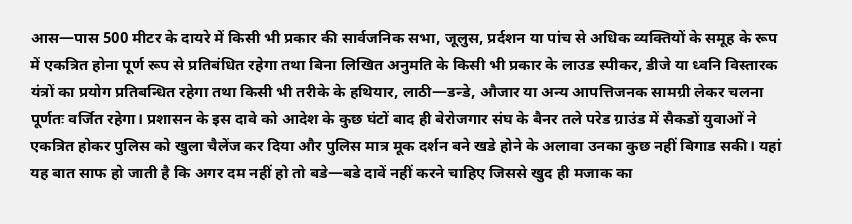आस—पास 500 मीटर के दायरे में किसी भी प्रकार की सार्वजनिक सभा, जूलुस, प्रर्दशन या पांच से अधिक व्यक्तियों के समूह के रूप में एकत्रित होना पूर्ण रूप से प्रतिबंधित रहेगा तथा बिना लिखित अनुमति के किसी भी प्रकार के लाउड स्पीकर, डीजे या ध्वनि विस्तारक यंत्रों का प्रयोग प्रतिबन्धित रहेगा तथा किसी भी तरीके के हथियार, लाठी—डन्डे, औजार या अन्य आपत्तिजनक सामग्री लेकर चलना पूर्णतः वर्जित रहेगा। प्रशासन के इस दावे को आदेश के कुछ घंटों बाद ही बेरोजगार संघ के बैनर तले परेड ग्राउंड में सैकडों युवाओं ने एकत्रित होकर पुलिस को खुला चैलेंज कर दिया और पुलिस मात्र मूक दर्शन बने खडे होने के अलावा उनका कुछ नहीं बिगाड सकी। यहां यह बात साफ हो जाती है कि अगर दम नहीं हो तो बडे—बडे दावें नहीं करने चाहिए जिससे खुद ही मजाक का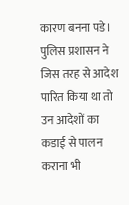कारण बनना पडे। पुलिस प्रशासन ने जिस तरह से आदेश पारित किया था तो उन आदेशों का कडाई से पालन कराना भी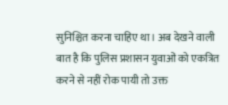सुनिश्चित करना चाहिए था। अब देखने वाली बात है कि पुलिस प्रशासन युवाओं को एकत्रित करने से नहीं रोक पायी तो उक्त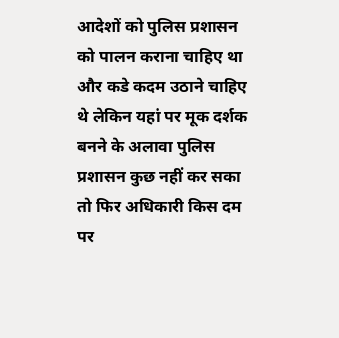आदेशों को पुलिस प्रशासन को पालन कराना चाहिए था और कडे कदम उठाने चाहिए थे लेकिन यहां पर मूक दर्शक बनने के अलावा पुलिस प्रशासन कुछ नहीं कर सका तो फिर अधिकारी किस दम पर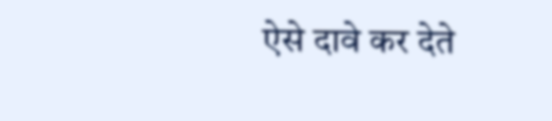ऐसे दावे कर देते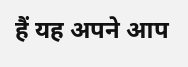हैं यह अपने आप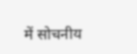में सोचनीय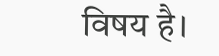विषय है।